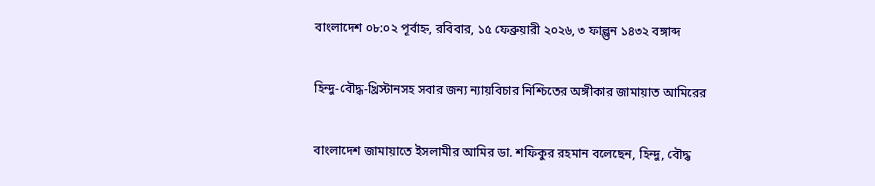বাংলাদেশ ০৮:০২ পূর্বাহ্ন, রবিবার, ১৫ ফেব্রুয়ারী ২০২৬, ৩ ফাল্গুন ১৪৩২ বঙ্গাব্দ

হিন্দু-বৌদ্ধ-খ্রিস্টানসহ সবার জন্য ন্যায়বিচার নিশ্চিতের অঙ্গীকার জামায়াত আমিরের

বাংলাদেশ জামায়াতে ইসলামীর আমির ডা. শফিকুর রহমান বলেছেন, হিন্দু, বৌদ্ধ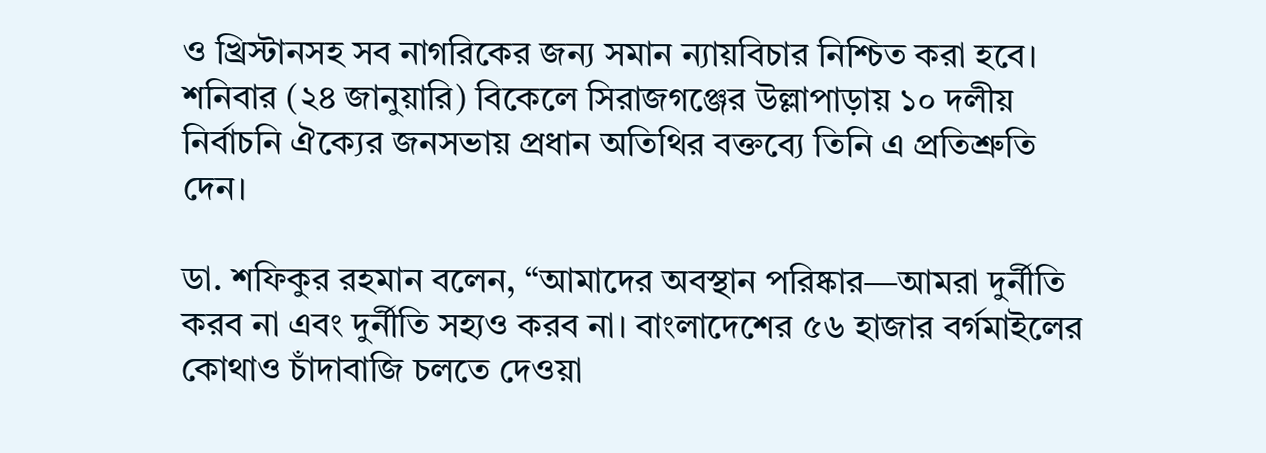ও খ্রিস্টানসহ সব নাগরিকের জন্য সমান ন্যায়বিচার নিশ্চিত করা হবে। শনিবার (২৪ জানুয়ারি) বিকেলে সিরাজগঞ্জের উল্লাপাড়ায় ১০ দলীয় নির্বাচনি ঐক্যের জনসভায় প্রধান অতিথির বক্তব্যে তিনি এ প্রতিশ্রুতি দেন।

ডা. শফিকুর রহমান বলেন, “আমাদের অবস্থান পরিষ্কার—আমরা দুর্নীতি করব না এবং দুর্নীতি সহ্যও করব না। বাংলাদেশের ৫৬ হাজার বর্গমাইলের কোথাও চাঁদাবাজি চলতে দেওয়া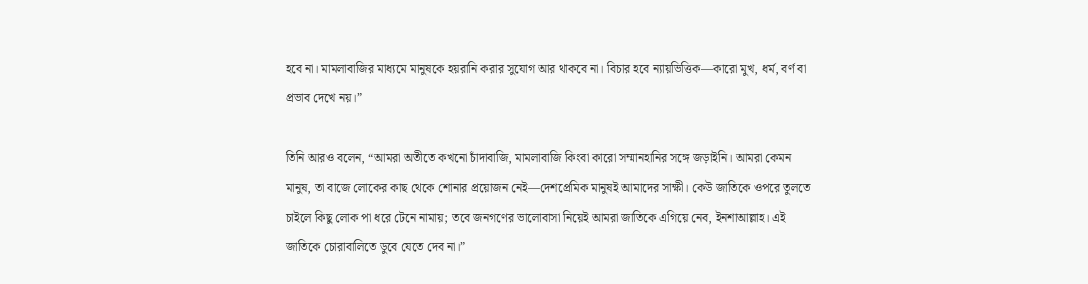হবে না। মামলাবাজির মাধ্যমে মানুষকে হয়রানি করার সুযোগ আর থাকবে না। বিচার হবে ন্যায়ভিত্তিক—কারো মুখ, ধর্ম, বর্ণ বা প্রভাব দেখে নয়।”

তিনি আরও বলেন, “আমরা অতীতে কখনো চাঁদাবাজি, মামলাবাজি কিংবা কারো সম্মানহানির সঙ্গে জড়াইনি। আমরা কেমন মানুষ, তা বাজে লোকের কাছ থেকে শোনার প্রয়োজন নেই—দেশপ্রেমিক মানুষই আমাদের সাক্ষী। কেউ জাতিকে ওপরে তুলতে চাইলে কিছু লোক পা ধরে টেনে নামায়; তবে জনগণের ভালোবাসা নিয়েই আমরা জাতিকে এগিয়ে নেব, ইনশাআল্লাহ। এই জাতিকে চোরাবালিতে ডুবে যেতে দেব না।”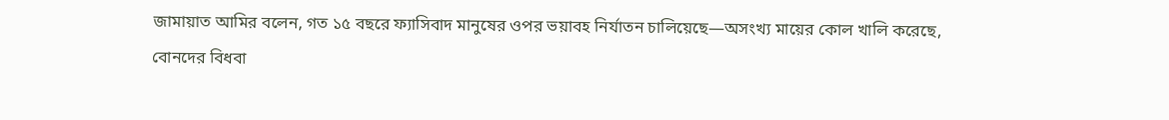জামায়াত আমির বলেন, গত ১৫ বছরে ফ্যাসিবাদ মানুষের ওপর ভয়াবহ নির্যাতন চালিয়েছে—অসংখ্য মায়ের কোল খালি করেছে, বোনদের বিধবা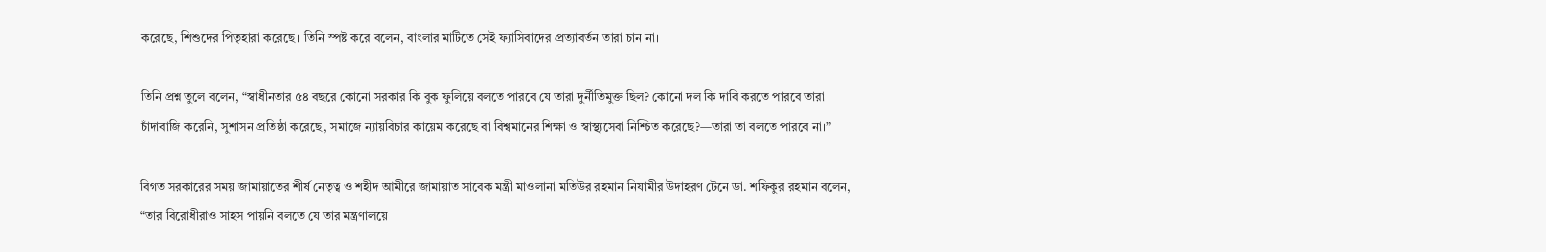করেছে, শিশুদের পিতৃহারা করেছে। তিনি স্পষ্ট করে বলেন, বাংলার মাটিতে সেই ফ্যাসিবাদের প্রত্যাবর্তন তারা চান না।

তিনি প্রশ্ন তুলে বলেন, “স্বাধীনতার ৫৪ বছরে কোনো সরকার কি বুক ফুলিয়ে বলতে পারবে যে তারা দুর্নীতিমুক্ত ছিল? কোনো দল কি দাবি করতে পারবে তারা চাঁদাবাজি করেনি, সুশাসন প্রতিষ্ঠা করেছে, সমাজে ন্যায়বিচার কায়েম করেছে বা বিশ্বমানের শিক্ষা ও স্বাস্থ্যসেবা নিশ্চিত করেছে?—তারা তা বলতে পারবে না।”

বিগত সরকারের সময় জামায়াতের শীর্ষ নেতৃত্ব ও শহীদ আমীরে জামায়াত সাবেক মন্ত্রী মাওলানা মতিউর রহমান নিযামীর উদাহরণ টেনে ডা. শফিকুর রহমান বলেন, “তার বিরোধীরাও সাহস পায়নি বলতে যে তার মন্ত্রণালয়ে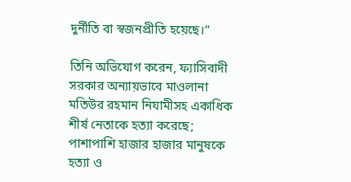দুর্নীতি বা স্বজনপ্রীতি হয়েছে।”

তিনি অভিযোগ করেন, ফ্যাসিবাদী সরকার অন্যায়ভাবে মাওলানা মতিউর রহমান নিযামীসহ একাধিক শীর্ষ নেতাকে হত্যা করেছে; পাশাপাশি হাজার হাজার মানুষকে হত্যা ও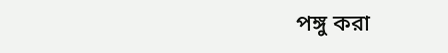পঙ্গু করা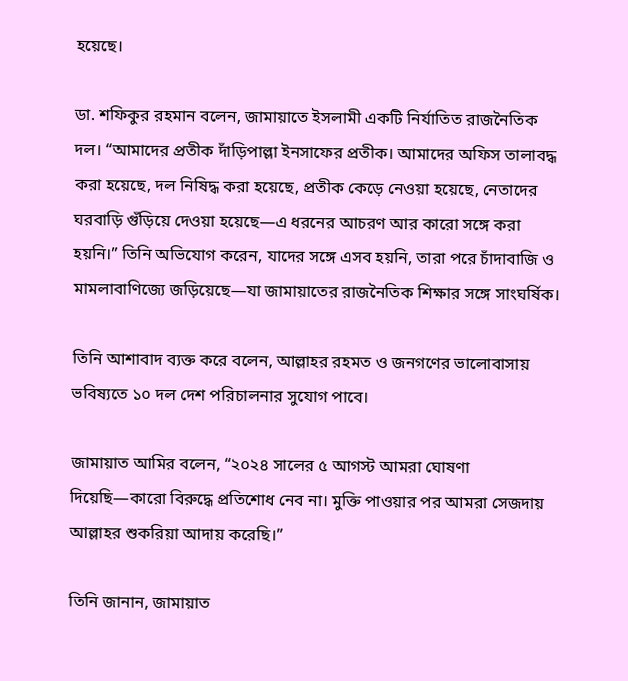হয়েছে।

ডা. শফিকুর রহমান বলেন, জামায়াতে ইসলামী একটি নির্যাতিত রাজনৈতিক দল। “আমাদের প্রতীক দাঁড়িপাল্লা ইনসাফের প্রতীক। আমাদের অফিস তালাবদ্ধ করা হয়েছে, দল নিষিদ্ধ করা হয়েছে, প্রতীক কেড়ে নেওয়া হয়েছে, নেতাদের ঘরবাড়ি গুঁড়িয়ে দেওয়া হয়েছে—এ ধরনের আচরণ আর কারো সঙ্গে করা হয়নি।” তিনি অভিযোগ করেন, যাদের সঙ্গে এসব হয়নি, তারা পরে চাঁদাবাজি ও মামলাবাণিজ্যে জড়িয়েছে—যা জামায়াতের রাজনৈতিক শিক্ষার সঙ্গে সাংঘর্ষিক।

তিনি আশাবাদ ব্যক্ত করে বলেন, আল্লাহর রহমত ও জনগণের ভালোবাসায় ভবিষ্যতে ১০ দল দেশ পরিচালনার সুযোগ পাবে।

জামায়াত আমির বলেন, “২০২৪ সালের ৫ আগস্ট আমরা ঘোষণা দিয়েছি—কারো বিরুদ্ধে প্রতিশোধ নেব না। মুক্তি পাওয়ার পর আমরা সেজদায় আল্লাহর শুকরিয়া আদায় করেছি।”

তিনি জানান, জামায়াত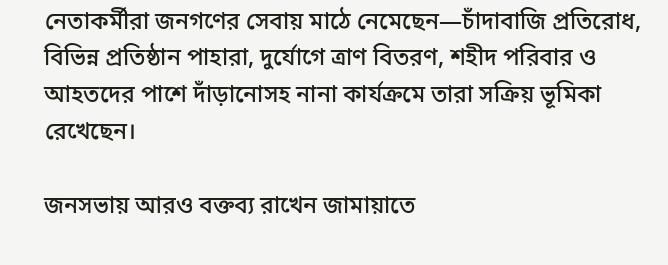নেতাকর্মীরা জনগণের সেবায় মাঠে নেমেছেন—চাঁদাবাজি প্রতিরোধ, বিভিন্ন প্রতিষ্ঠান পাহারা, দুর্যোগে ত্রাণ বিতরণ, শহীদ পরিবার ও আহতদের পাশে দাঁড়ানোসহ নানা কার্যক্রমে তারা সক্রিয় ভূমিকা রেখেছেন।

জনসভায় আরও বক্তব্য রাখেন জামায়াতে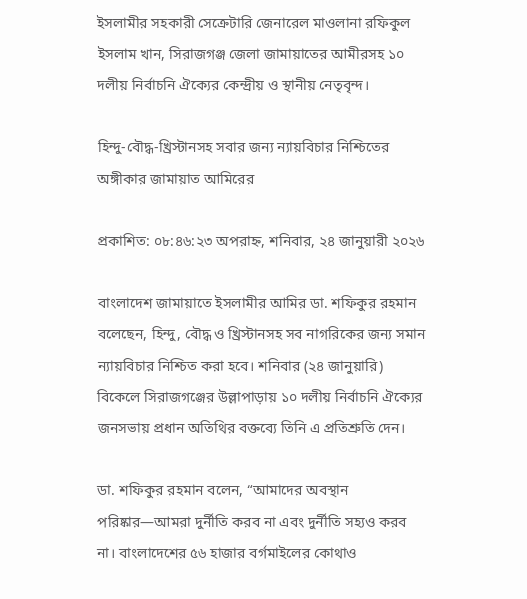ইসলামীর সহকারী সেক্রেটারি জেনারেল মাওলানা রফিকুল ইসলাম খান, সিরাজগঞ্জ জেলা জামায়াতের আমীরসহ ১০ দলীয় নির্বাচনি ঐক্যের কেন্দ্রীয় ও স্থানীয় নেতৃবৃন্দ।

হিন্দু-বৌদ্ধ-খ্রিস্টানসহ সবার জন্য ন্যায়বিচার নিশ্চিতের অঙ্গীকার জামায়াত আমিরের

প্রকাশিত: ০৮:৪৬:২৩ অপরাহ্ন, শনিবার, ২৪ জানুয়ারী ২০২৬

বাংলাদেশ জামায়াতে ইসলামীর আমির ডা. শফিকুর রহমান বলেছেন, হিন্দু, বৌদ্ধ ও খ্রিস্টানসহ সব নাগরিকের জন্য সমান ন্যায়বিচার নিশ্চিত করা হবে। শনিবার (২৪ জানুয়ারি) বিকেলে সিরাজগঞ্জের উল্লাপাড়ায় ১০ দলীয় নির্বাচনি ঐক্যের জনসভায় প্রধান অতিথির বক্তব্যে তিনি এ প্রতিশ্রুতি দেন।

ডা. শফিকুর রহমান বলেন, “আমাদের অবস্থান পরিষ্কার—আমরা দুর্নীতি করব না এবং দুর্নীতি সহ্যও করব না। বাংলাদেশের ৫৬ হাজার বর্গমাইলের কোথাও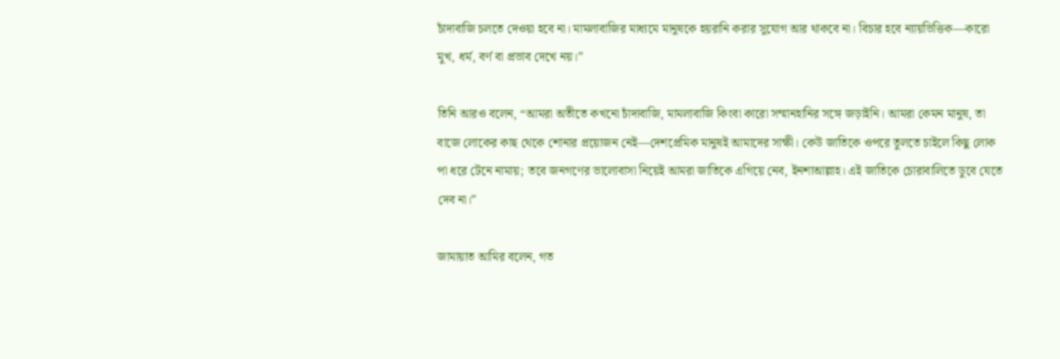চাঁদাবাজি চলতে দেওয়া হবে না। মামলাবাজির মাধ্যমে মানুষকে হয়রানি করার সুযোগ আর থাকবে না। বিচার হবে ন্যায়ভিত্তিক—কারো মুখ, ধর্ম, বর্ণ বা প্রভাব দেখে নয়।”

তিনি আরও বলেন, “আমরা অতীতে কখনো চাঁদাবাজি, মামলাবাজি কিংবা কারো সম্মানহানির সঙ্গে জড়াইনি। আমরা কেমন মানুষ, তা বাজে লোকের কাছ থেকে শোনার প্রয়োজন নেই—দেশপ্রেমিক মানুষই আমাদের সাক্ষী। কেউ জাতিকে ওপরে তুলতে চাইলে কিছু লোক পা ধরে টেনে নামায়; তবে জনগণের ভালোবাসা নিয়েই আমরা জাতিকে এগিয়ে নেব, ইনশাআল্লাহ। এই জাতিকে চোরাবালিতে ডুবে যেতে দেব না।”

জামায়াত আমির বলেন, গত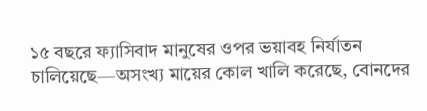১৫ বছরে ফ্যাসিবাদ মানুষের ওপর ভয়াবহ নির্যাতন চালিয়েছে—অসংখ্য মায়ের কোল খালি করেছে, বোনদের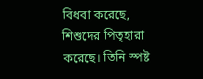বিধবা করেছে, শিশুদের পিতৃহারা করেছে। তিনি স্পষ্ট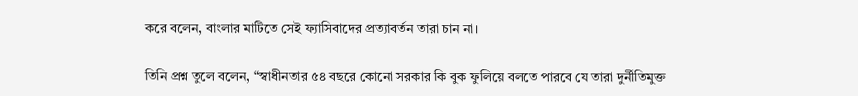করে বলেন, বাংলার মাটিতে সেই ফ্যাসিবাদের প্রত্যাবর্তন তারা চান না।

তিনি প্রশ্ন তুলে বলেন, “স্বাধীনতার ৫৪ বছরে কোনো সরকার কি বুক ফুলিয়ে বলতে পারবে যে তারা দুর্নীতিমুক্ত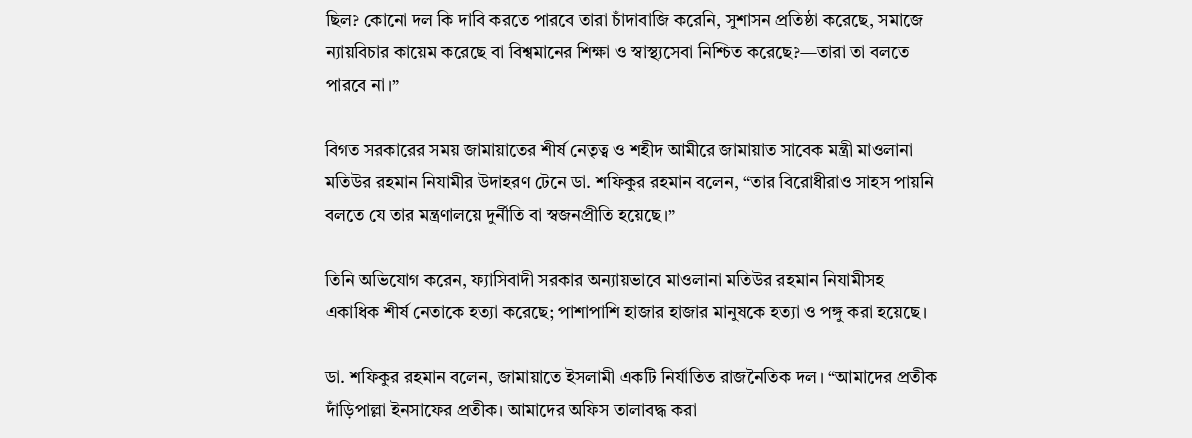ছিল? কোনো দল কি দাবি করতে পারবে তারা চাঁদাবাজি করেনি, সুশাসন প্রতিষ্ঠা করেছে, সমাজে ন্যায়বিচার কায়েম করেছে বা বিশ্বমানের শিক্ষা ও স্বাস্থ্যসেবা নিশ্চিত করেছে?—তারা তা বলতে পারবে না।”

বিগত সরকারের সময় জামায়াতের শীর্ষ নেতৃত্ব ও শহীদ আমীরে জামায়াত সাবেক মন্ত্রী মাওলানা মতিউর রহমান নিযামীর উদাহরণ টেনে ডা. শফিকুর রহমান বলেন, “তার বিরোধীরাও সাহস পায়নি বলতে যে তার মন্ত্রণালয়ে দুর্নীতি বা স্বজনপ্রীতি হয়েছে।”

তিনি অভিযোগ করেন, ফ্যাসিবাদী সরকার অন্যায়ভাবে মাওলানা মতিউর রহমান নিযামীসহ একাধিক শীর্ষ নেতাকে হত্যা করেছে; পাশাপাশি হাজার হাজার মানুষকে হত্যা ও পঙ্গু করা হয়েছে।

ডা. শফিকুর রহমান বলেন, জামায়াতে ইসলামী একটি নির্যাতিত রাজনৈতিক দল। “আমাদের প্রতীক দাঁড়িপাল্লা ইনসাফের প্রতীক। আমাদের অফিস তালাবদ্ধ করা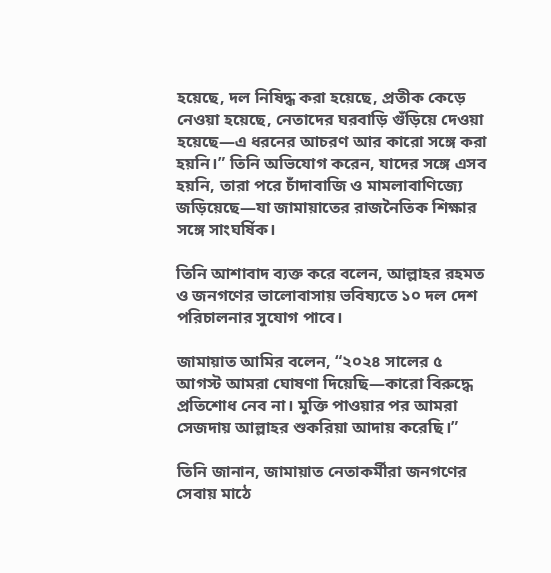হয়েছে, দল নিষিদ্ধ করা হয়েছে, প্রতীক কেড়ে নেওয়া হয়েছে, নেতাদের ঘরবাড়ি গুঁড়িয়ে দেওয়া হয়েছে—এ ধরনের আচরণ আর কারো সঙ্গে করা হয়নি।” তিনি অভিযোগ করেন, যাদের সঙ্গে এসব হয়নি, তারা পরে চাঁদাবাজি ও মামলাবাণিজ্যে জড়িয়েছে—যা জামায়াতের রাজনৈতিক শিক্ষার সঙ্গে সাংঘর্ষিক।

তিনি আশাবাদ ব্যক্ত করে বলেন, আল্লাহর রহমত ও জনগণের ভালোবাসায় ভবিষ্যতে ১০ দল দেশ পরিচালনার সুযোগ পাবে।

জামায়াত আমির বলেন, “২০২৪ সালের ৫ আগস্ট আমরা ঘোষণা দিয়েছি—কারো বিরুদ্ধে প্রতিশোধ নেব না। মুক্তি পাওয়ার পর আমরা সেজদায় আল্লাহর শুকরিয়া আদায় করেছি।”

তিনি জানান, জামায়াত নেতাকর্মীরা জনগণের সেবায় মাঠে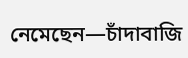নেমেছেন—চাঁদাবাজি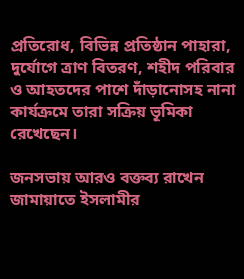প্রতিরোধ, বিভিন্ন প্রতিষ্ঠান পাহারা, দুর্যোগে ত্রাণ বিতরণ, শহীদ পরিবার ও আহতদের পাশে দাঁড়ানোসহ নানা কার্যক্রমে তারা সক্রিয় ভূমিকা রেখেছেন।

জনসভায় আরও বক্তব্য রাখেন জামায়াতে ইসলামীর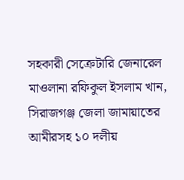সহকারী সেক্রেটারি জেনারেল মাওলানা রফিকুল ইসলাম খান, সিরাজগঞ্জ জেলা জামায়াতের আমীরসহ ১০ দলীয়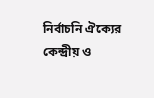নির্বাচনি ঐক্যের কেন্দ্রীয় ও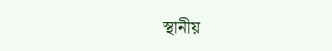স্থানীয়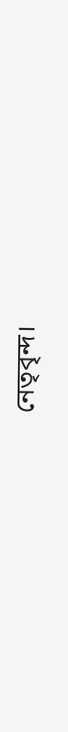নেতৃবৃন্দ।